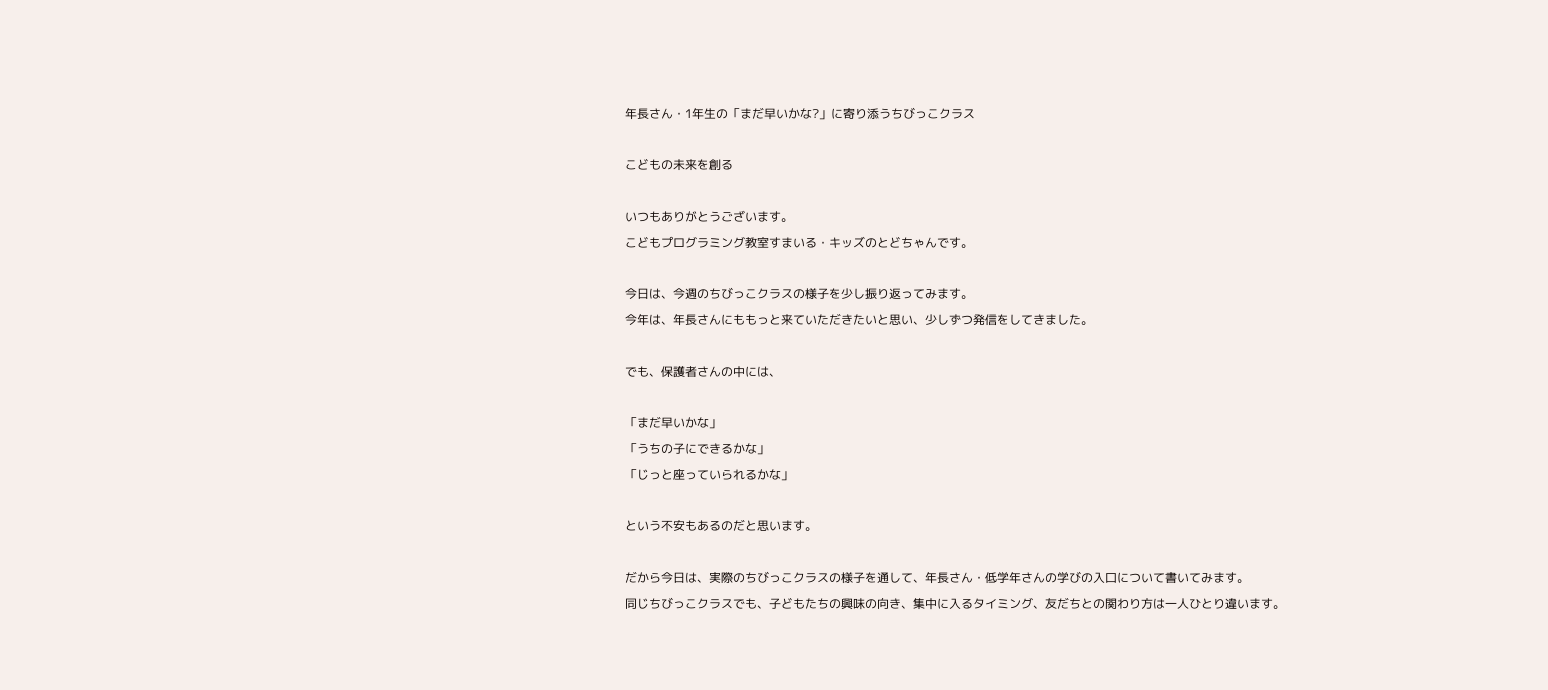年長さん・1年生の「まだ早いかな?」に寄り添うちびっこクラス

こどもの未来を創る

いつもありがとうございます。
こどもプログラミング教室すまいる・キッズのとどちゃんです。

今日は、今週のちびっこクラスの様子を少し振り返ってみます。
今年は、年長さんにももっと来ていただきたいと思い、少しずつ発信をしてきました。

でも、保護者さんの中には、

「まだ早いかな」
「うちの子にできるかな」
「じっと座っていられるかな」

という不安もあるのだと思います。

だから今日は、実際のちびっこクラスの様子を通して、年長さん・低学年さんの学びの入口について書いてみます。
同じちびっこクラスでも、子どもたちの興味の向き、集中に入るタイミング、友だちとの関わり方は一人ひとり違います。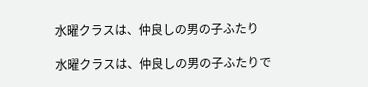水曜クラスは、仲良しの男の子ふたり

水曜クラスは、仲良しの男の子ふたりで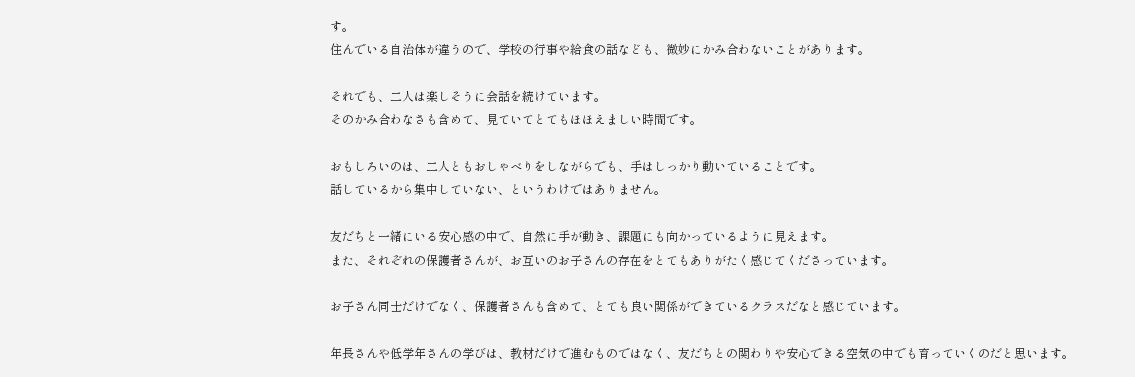す。
住んでいる自治体が違うので、学校の行事や給食の話なども、微妙にかみ合わないことがあります。

それでも、二人は楽しそうに会話を続けています。
そのかみ合わなさも含めて、見ていてとてもほほえましい時間です。

おもしろいのは、二人ともおしゃべりをしながらでも、手はしっかり動いていることです。
話しているから集中していない、というわけではありません。

友だちと一緒にいる安心感の中で、自然に手が動き、課題にも向かっているように見えます。
また、それぞれの保護者さんが、お互いのお子さんの存在をとてもありがたく感じてくださっています。

お子さん同士だけでなく、保護者さんも含めて、とても良い関係ができているクラスだなと感じています。

年長さんや低学年さんの学びは、教材だけで進むものではなく、友だちとの関わりや安心できる空気の中でも育っていくのだと思います。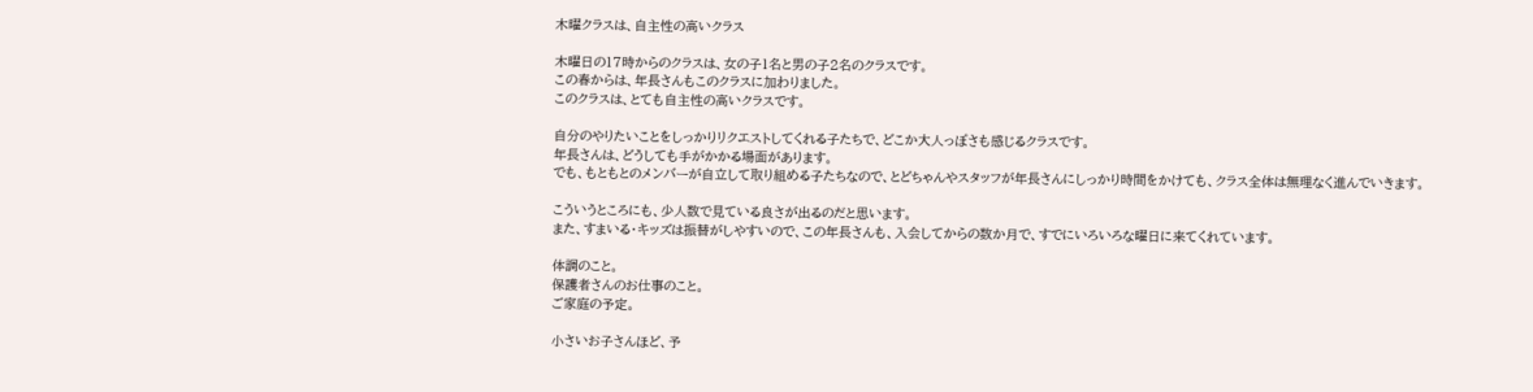木曜クラスは、自主性の高いクラス

木曜日の17時からのクラスは、女の子1名と男の子2名のクラスです。
この春からは、年長さんもこのクラスに加わりました。
このクラスは、とても自主性の高いクラスです。

自分のやりたいことをしっかりリクエストしてくれる子たちで、どこか大人っぽさも感じるクラスです。
年長さんは、どうしても手がかかる場面があります。
でも、もともとのメンバーが自立して取り組める子たちなので、とどちゃんやスタッフが年長さんにしっかり時間をかけても、クラス全体は無理なく進んでいきます。

こういうところにも、少人数で見ている良さが出るのだと思います。
また、すまいる・キッズは振替がしやすいので、この年長さんも、入会してからの数か月で、すでにいろいろな曜日に来てくれています。

体調のこと。
保護者さんのお仕事のこと。
ご家庭の予定。

小さいお子さんほど、予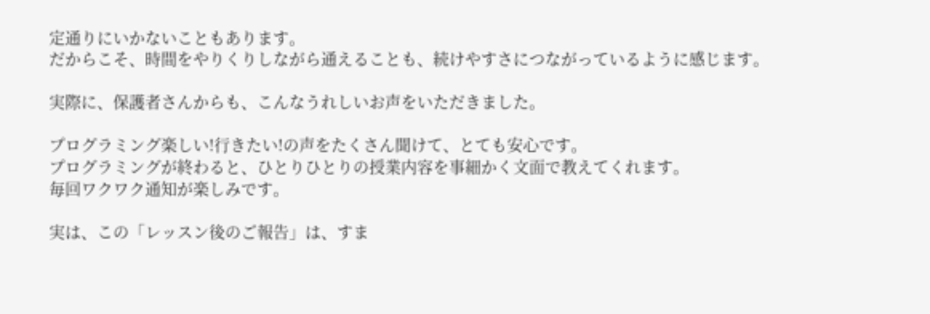定通りにいかないこともあります。
だからこそ、時間をやりくりしながら通えることも、続けやすさにつながっているように感じます。

実際に、保護者さんからも、こんなうれしいお声をいただきました。

プログラミング楽しい!行きたい!の声をたくさん聞けて、とても安心です。
プログラミングが終わると、ひとりひとりの授業内容を事細かく文面で教えてくれます。
毎回ワクワク通知が楽しみです。

実は、この「レッスン後のご報告」は、すま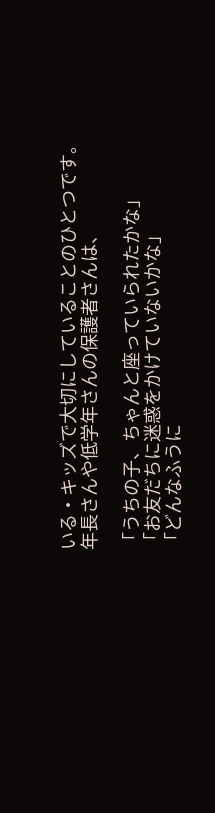いる・キッズで大切にしていることのひとつです。
年長さんや低学年さんの保護者さんは、

「うちの子、ちゃんと座っていられたかな」
「お友だちに迷惑をかけていないかな」
「どんなふうに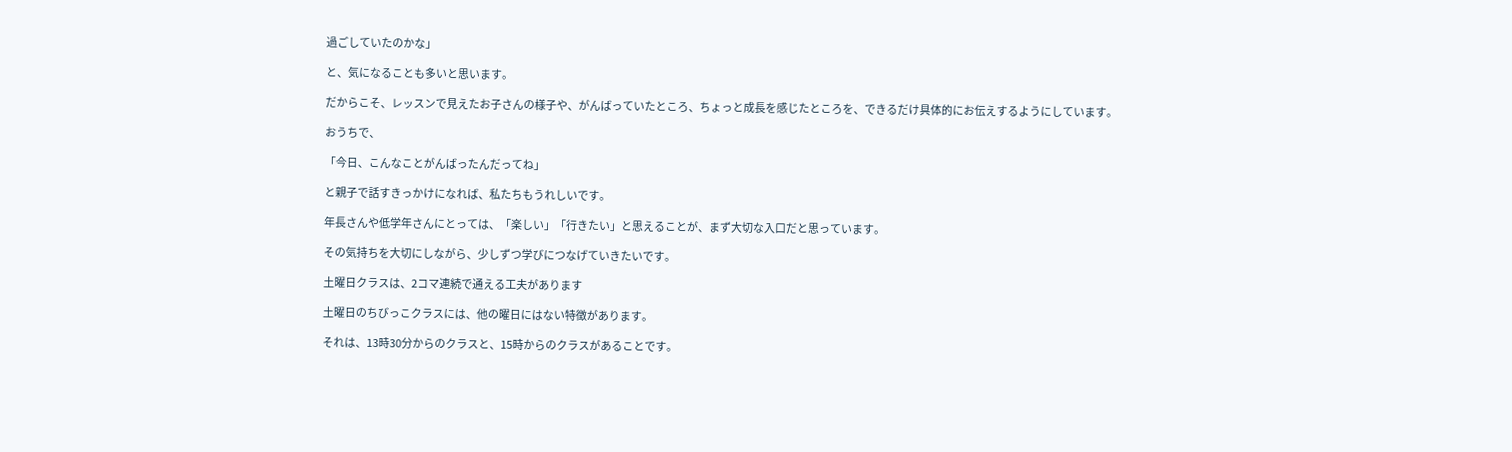過ごしていたのかな」

と、気になることも多いと思います。

だからこそ、レッスンで見えたお子さんの様子や、がんばっていたところ、ちょっと成長を感じたところを、できるだけ具体的にお伝えするようにしています。

おうちで、

「今日、こんなことがんばったんだってね」

と親子で話すきっかけになれば、私たちもうれしいです。

年長さんや低学年さんにとっては、「楽しい」「行きたい」と思えることが、まず大切な入口だと思っています。

その気持ちを大切にしながら、少しずつ学びにつなげていきたいです。

土曜日クラスは、2コマ連続で通える工夫があります

土曜日のちびっこクラスには、他の曜日にはない特徴があります。

それは、13時30分からのクラスと、15時からのクラスがあることです。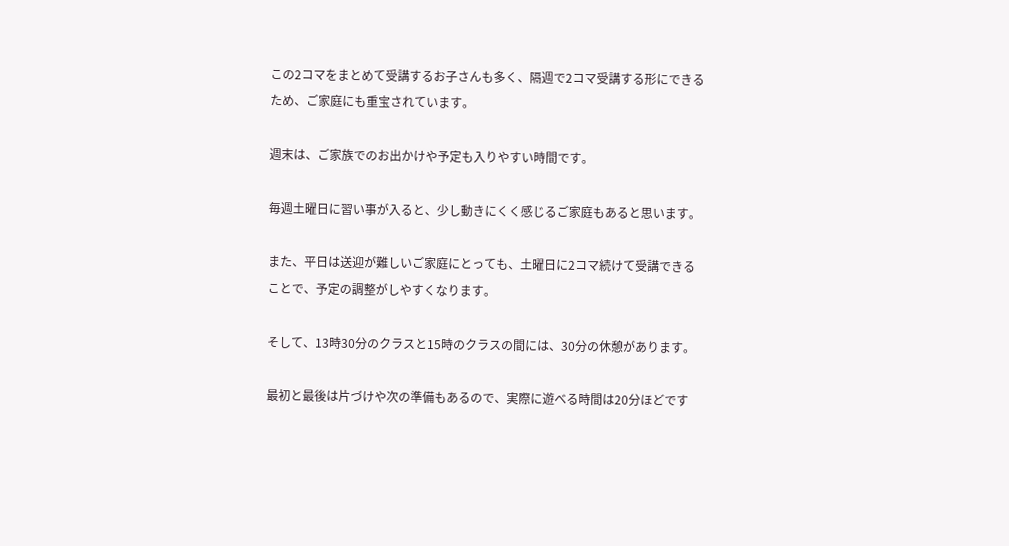この2コマをまとめて受講するお子さんも多く、隔週で2コマ受講する形にできるため、ご家庭にも重宝されています。

週末は、ご家族でのお出かけや予定も入りやすい時間です。

毎週土曜日に習い事が入ると、少し動きにくく感じるご家庭もあると思います。

また、平日は送迎が難しいご家庭にとっても、土曜日に2コマ続けて受講できることで、予定の調整がしやすくなります。

そして、13時30分のクラスと15時のクラスの間には、30分の休憩があります。

最初と最後は片づけや次の準備もあるので、実際に遊べる時間は20分ほどです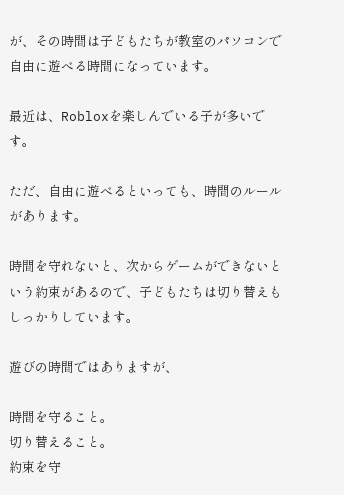が、その時間は子どもたちが教室のパソコンで自由に遊べる時間になっています。

最近は、Robloxを楽しんでいる子が多いです。

ただ、自由に遊べるといっても、時間のルールがあります。

時間を守れないと、次からゲームができないという約束があるので、子どもたちは切り替えもしっかりしています。

遊びの時間ではありますが、

時間を守ること。
切り替えること。
約束を守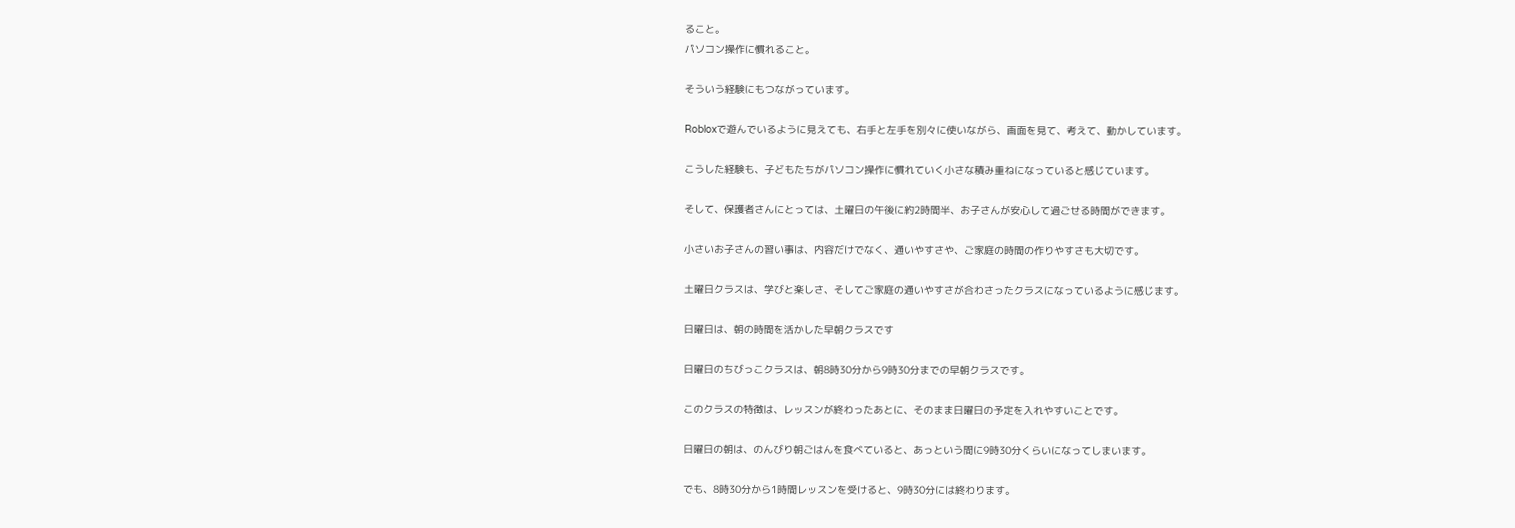ること。
パソコン操作に慣れること。

そういう経験にもつながっています。

Robloxで遊んでいるように見えても、右手と左手を別々に使いながら、画面を見て、考えて、動かしています。

こうした経験も、子どもたちがパソコン操作に慣れていく小さな積み重ねになっていると感じています。

そして、保護者さんにとっては、土曜日の午後に約2時間半、お子さんが安心して過ごせる時間ができます。

小さいお子さんの習い事は、内容だけでなく、通いやすさや、ご家庭の時間の作りやすさも大切です。

土曜日クラスは、学びと楽しさ、そしてご家庭の通いやすさが合わさったクラスになっているように感じます。

日曜日は、朝の時間を活かした早朝クラスです

日曜日のちびっこクラスは、朝8時30分から9時30分までの早朝クラスです。

このクラスの特徴は、レッスンが終わったあとに、そのまま日曜日の予定を入れやすいことです。

日曜日の朝は、のんびり朝ごはんを食べていると、あっという間に9時30分くらいになってしまいます。

でも、8時30分から1時間レッスンを受けると、9時30分には終わります。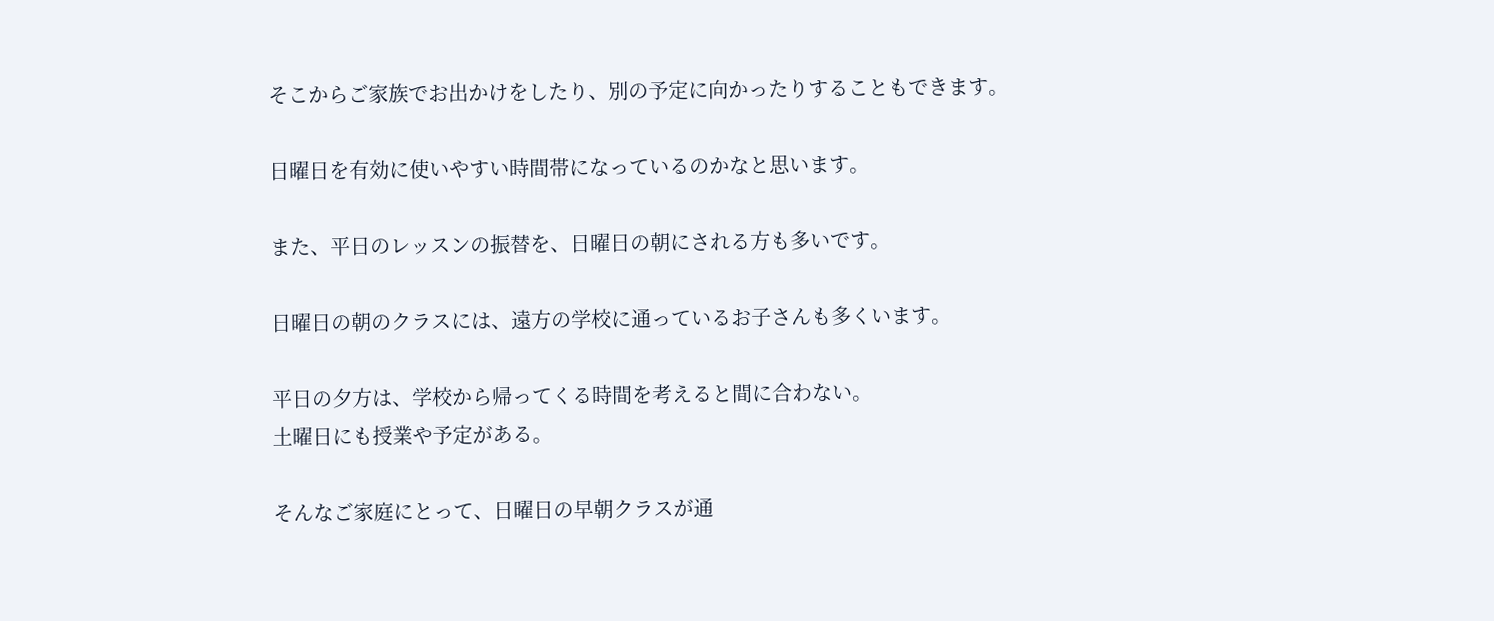そこからご家族でお出かけをしたり、別の予定に向かったりすることもできます。

日曜日を有効に使いやすい時間帯になっているのかなと思います。

また、平日のレッスンの振替を、日曜日の朝にされる方も多いです。

日曜日の朝のクラスには、遠方の学校に通っているお子さんも多くいます。

平日の夕方は、学校から帰ってくる時間を考えると間に合わない。
土曜日にも授業や予定がある。

そんなご家庭にとって、日曜日の早朝クラスが通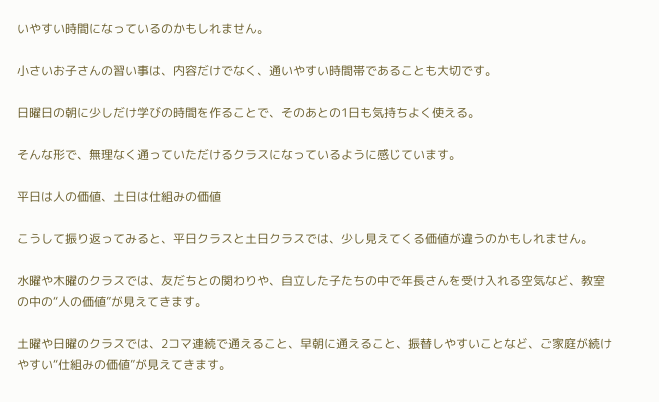いやすい時間になっているのかもしれません。

小さいお子さんの習い事は、内容だけでなく、通いやすい時間帯であることも大切です。

日曜日の朝に少しだけ学びの時間を作ることで、そのあとの1日も気持ちよく使える。

そんな形で、無理なく通っていただけるクラスになっているように感じています。

平日は人の価値、土日は仕組みの価値

こうして振り返ってみると、平日クラスと土日クラスでは、少し見えてくる価値が違うのかもしれません。

水曜や木曜のクラスでは、友だちとの関わりや、自立した子たちの中で年長さんを受け入れる空気など、教室の中の“人の価値”が見えてきます。

土曜や日曜のクラスでは、2コマ連続で通えること、早朝に通えること、振替しやすいことなど、ご家庭が続けやすい“仕組みの価値”が見えてきます。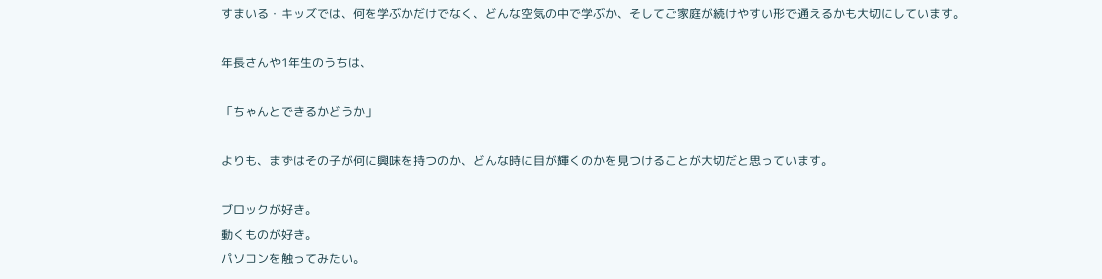すまいる・キッズでは、何を学ぶかだけでなく、どんな空気の中で学ぶか、そしてご家庭が続けやすい形で通えるかも大切にしています。

年長さんや1年生のうちは、

「ちゃんとできるかどうか」

よりも、まずはその子が何に興味を持つのか、どんな時に目が輝くのかを見つけることが大切だと思っています。

ブロックが好き。
動くものが好き。
パソコンを触ってみたい。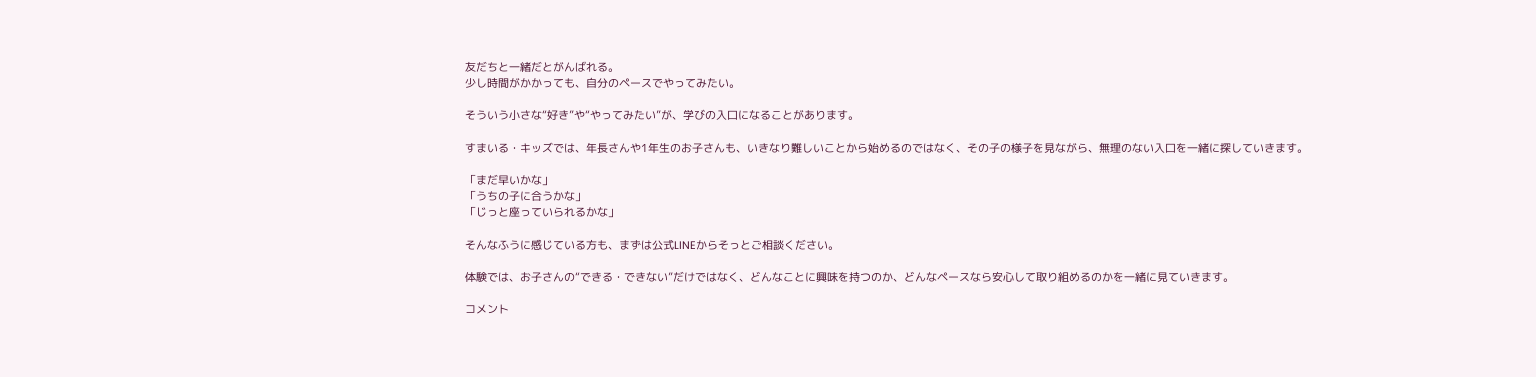友だちと一緒だとがんばれる。
少し時間がかかっても、自分のペースでやってみたい。

そういう小さな“好き”や“やってみたい”が、学びの入口になることがあります。

すまいる・キッズでは、年長さんや1年生のお子さんも、いきなり難しいことから始めるのではなく、その子の様子を見ながら、無理のない入口を一緒に探していきます。

「まだ早いかな」
「うちの子に合うかな」
「じっと座っていられるかな」

そんなふうに感じている方も、まずは公式LINEからそっとご相談ください。

体験では、お子さんの“できる・できない”だけではなく、どんなことに興味を持つのか、どんなペースなら安心して取り組めるのかを一緒に見ていきます。

コメント